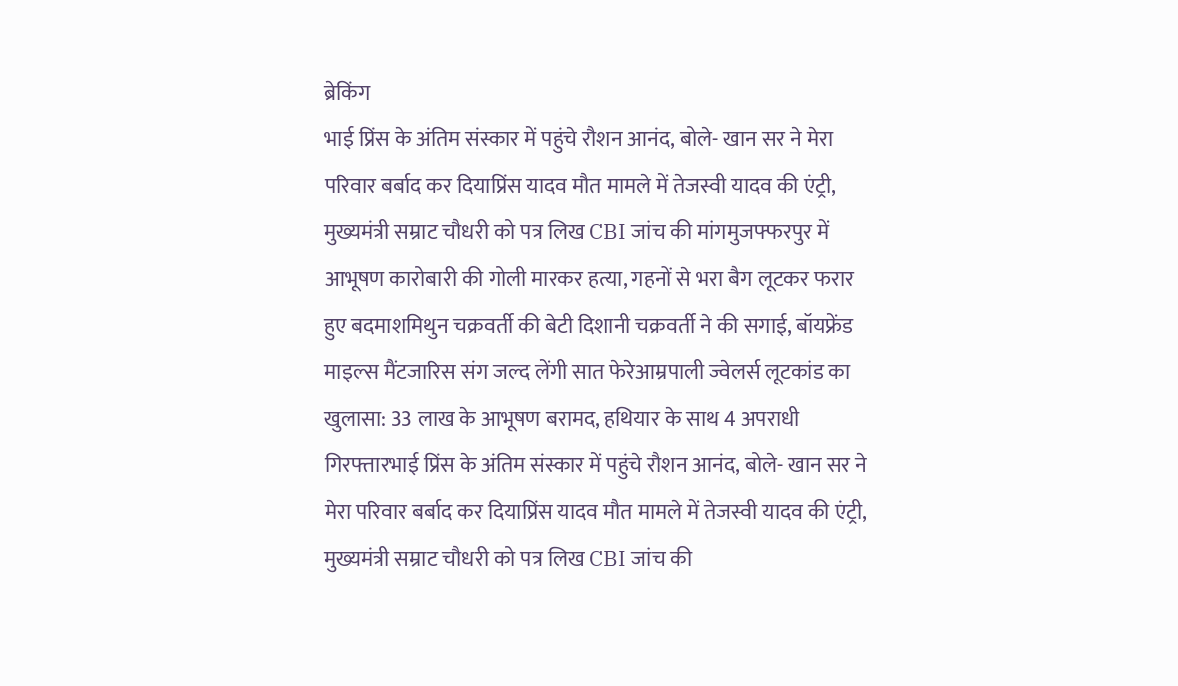ब्रेकिंग
भाई प्रिंस के अंतिम संस्कार में पहुंचे रौशन आनंद, बोले- खान सर ने मेरा परिवार बर्बाद कर दियाप्रिंस यादव मौत मामले में तेजस्वी यादव की एंट्री, मुख्यमंत्री सम्राट चौधरी को पत्र लिख CBI जांच की मांगमुजफ्फरपुर में आभूषण कारोबारी की गोली मारकर हत्या, गहनों से भरा बैग लूटकर फरार हुए बदमाशमिथुन चक्रवर्ती की बेटी दिशानी चक्रवर्ती ने की सगाई, बॉयफ्रेंड माइल्स मैंटजारिस संग जल्द लेंगी सात फेरेआम्रपाली ज्वेलर्स लूटकांड का खुलासा: 33 लाख के आभूषण बरामद, हथियार के साथ 4 अपराधी गिरफ्तारभाई प्रिंस के अंतिम संस्कार में पहुंचे रौशन आनंद, बोले- खान सर ने मेरा परिवार बर्बाद कर दियाप्रिंस यादव मौत मामले में तेजस्वी यादव की एंट्री, मुख्यमंत्री सम्राट चौधरी को पत्र लिख CBI जांच की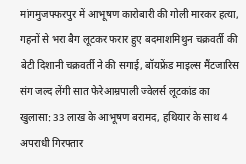मांगमुजफ्फरपुर में आभूषण कारोबारी की गोली मारकर हत्या, गहनों से भरा बैग लूटकर फरार हुए बदमाशमिथुन चक्रवर्ती की बेटी दिशानी चक्रवर्ती ने की सगाई, बॉयफ्रेंड माइल्स मैंटजारिस संग जल्द लेंगी सात फेरेआम्रपाली ज्वेलर्स लूटकांड का खुलासा: 33 लाख के आभूषण बरामद, हथियार के साथ 4 अपराधी गिरफ्तार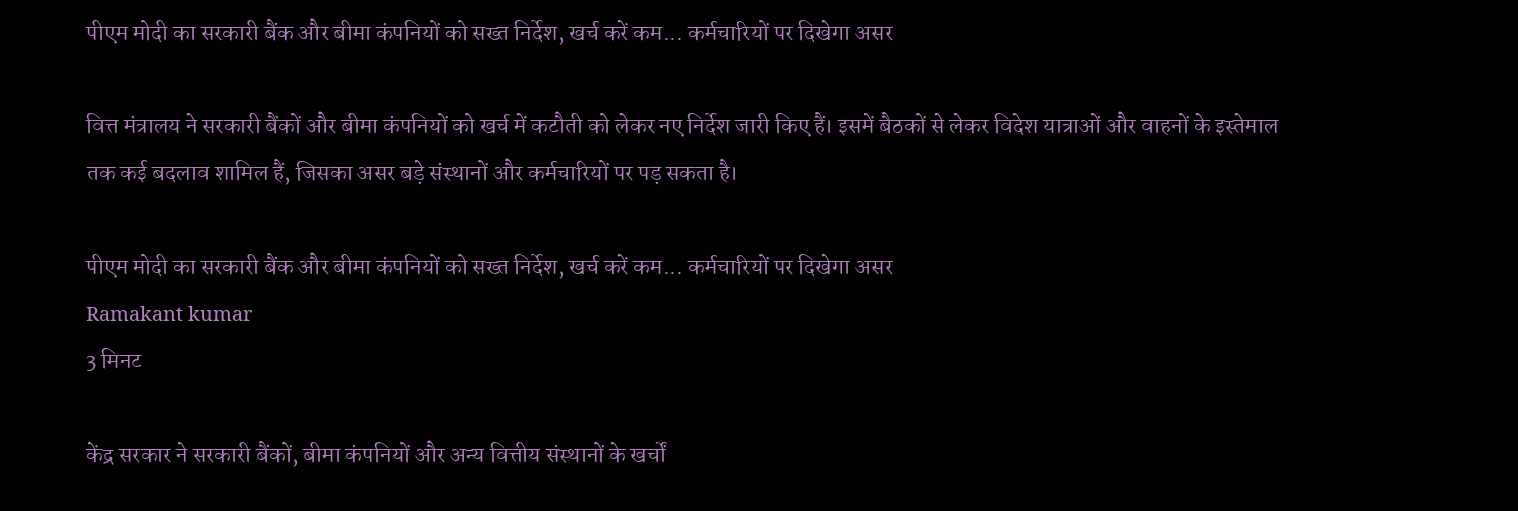पीएम मोदी का सरकारी बैंक और बीमा कंपनियों को सख्त निर्देश, खर्च करें कम... कर्मचारियों पर दिखेगा असर

वित्त मंत्रालय ने सरकारी बैंकों और बीमा कंपनियों को खर्च में कटौती को लेकर नए निर्देश जारी किए हैं। इसमें बैठकों से लेकर विदेश यात्राओं और वाहनों के इस्तेमाल तक कई बदलाव शामिल हैं, जिसका असर बड़े संस्थानों और कर्मचारियों पर पड़ सकता है।

पीएम मोदी का सरकारी बैंक और बीमा कंपनियों को सख्त निर्देश, खर्च करें कम... कर्मचारियों पर दिखेगा असर
Ramakant kumar
3 मिनट

केंद्र सरकार ने सरकारी बैंकों, बीमा कंपनियों और अन्य वित्तीय संस्थानों के खर्चों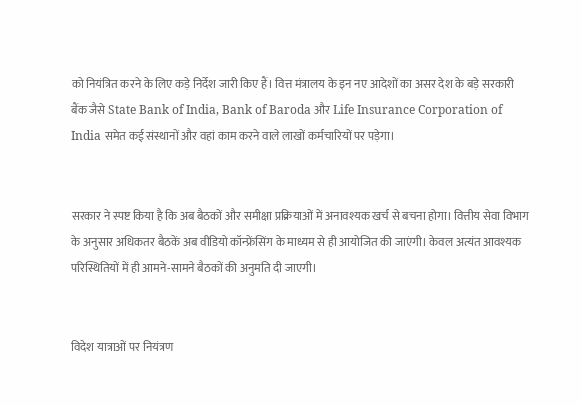को नियंत्रित करने के लिए कड़े निर्देश जारी किए हैं। वित्त मंत्रालय के इन नए आदेशों का असर देश के बड़े सरकारी बैंक जैसे State Bank of India, Bank of Baroda और Life Insurance Corporation of India समेत कई संस्थानों और वहां काम करने वाले लाखों कर्मचारियों पर पड़ेगा।


सरकार ने स्पष्ट किया है कि अब बैठकों और समीक्षा प्रक्रियाओं में अनावश्यक खर्च से बचना होगा। वित्तीय सेवा विभाग के अनुसार अधिकतर बैठकें अब वीडियो कॉन्फ्रेंसिंग के माध्यम से ही आयोजित की जाएंगी। केवल अत्यंत आवश्यक परिस्थितियों में ही आमने-सामने बैठकों की अनुमति दी जाएगी।


विदेश यात्राओं पर नियंत्रण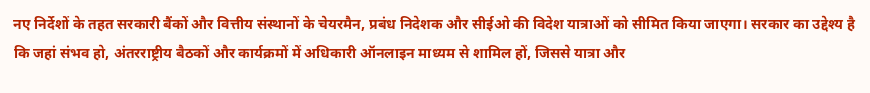नए निर्देशों के तहत सरकारी बैंकों और वित्तीय संस्थानों के चेयरमैन, प्रबंध निदेशक और सीईओ की विदेश यात्राओं को सीमित किया जाएगा। सरकार का उद्देश्य है कि जहां संभव हो, अंतरराष्ट्रीय बैठकों और कार्यक्रमों में अधिकारी ऑनलाइन माध्यम से शामिल हों, जिससे यात्रा और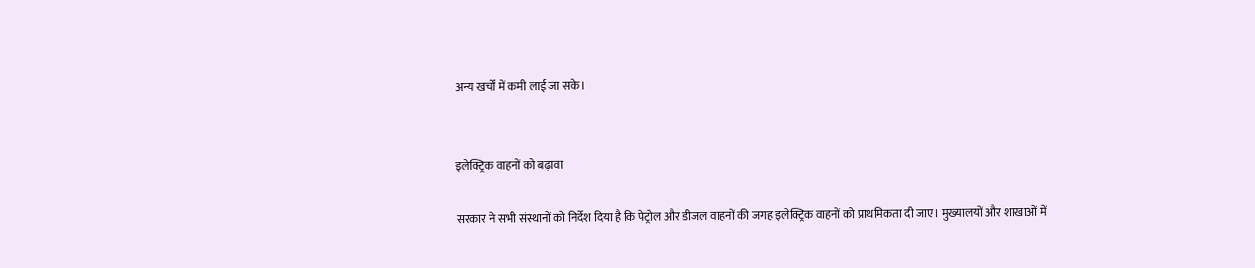अन्य खर्चों में कमी लाई जा सके।


इलेक्ट्रिक वाहनों को बढ़ावा

सरकार ने सभी संस्थानों को निर्देश दिया है कि पेट्रोल और डीजल वाहनों की जगह इलेक्ट्रिक वाहनों को प्राथमिकता दी जाए। मुख्यालयों और शाखाओं में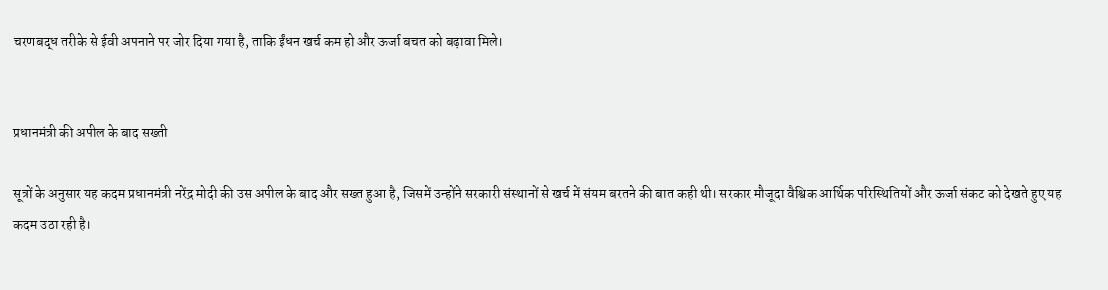चरणबद्ध तरीके से ईवी अपनाने पर जोर दिया गया है, ताकि ईंधन खर्च कम हो और ऊर्जा बचत को बढ़ावा मिले।


प्रधानमंत्री की अपील के बाद सख्ती

सूत्रों के अनुसार यह कदम प्रधानमंत्री नरेंद्र मोदी की उस अपील के बाद और सख्त हुआ है, जिसमें उन्होंने सरकारी संस्थानों से खर्च में संयम बरतने की बात कही थी। सरकार मौजूदा वैश्विक आर्थिक परिस्थितियों और ऊर्जा संकट को देखते हुए यह कदम उठा रही है।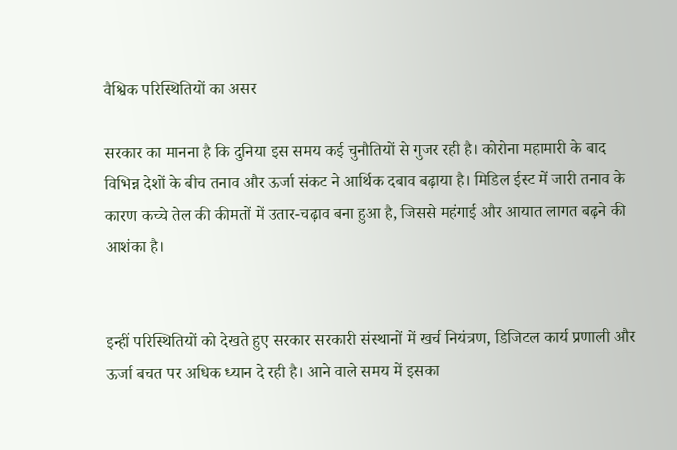वैश्विक परिस्थितियों का असर

सरकार का मानना है कि दुनिया इस समय कई चुनौतियों से गुजर रही है। कोरोना महामारी के बाद विभिन्न देशों के बीच तनाव और ऊर्जा संकट ने आर्थिक दबाव बढ़ाया है। मिडिल ईस्ट में जारी तनाव के कारण कच्चे तेल की कीमतों में उतार-चढ़ाव बना हुआ है, जिससे महंगाई और आयात लागत बढ़ने की आशंका है।


इन्हीं परिस्थितियों को देखते हुए सरकार सरकारी संस्थानों में खर्च नियंत्रण, डिजिटल कार्य प्रणाली और ऊर्जा बचत पर अधिक ध्यान दे रही है। आने वाले समय में इसका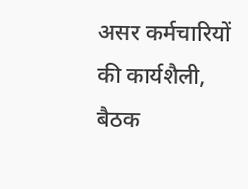असर कर्मचारियों की कार्यशैली, बैठक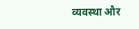व्यवस्था और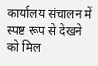कार्यालय संचालन में स्पष्ट रूप से देखने को मिल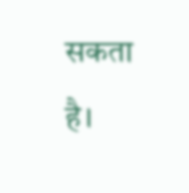सकता है।